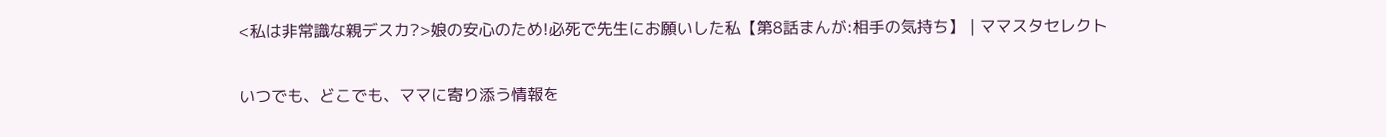<私は非常識な親デスカ?>娘の安心のため!必死で先生にお願いした私【第8話まんが:相手の気持ち】 | ママスタセレクト

いつでも、どこでも、ママに寄り添う情報を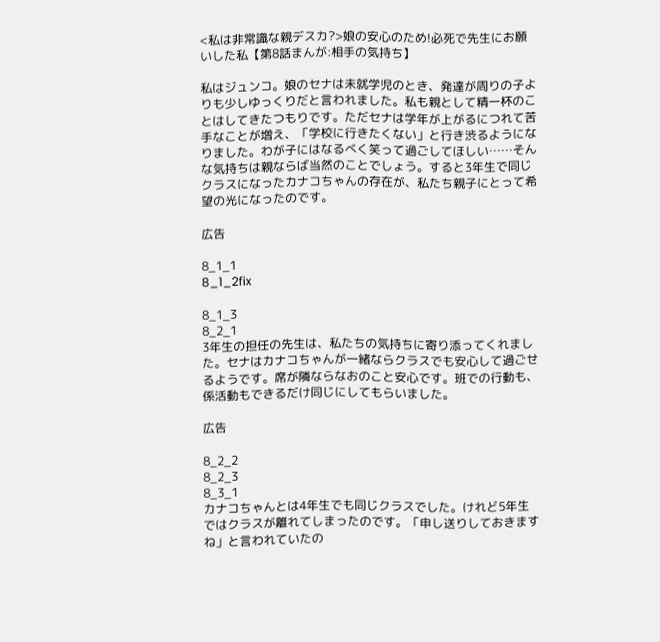<私は非常識な親デスカ?>娘の安心のため!必死で先生にお願いした私【第8話まんが:相手の気持ち】

私はジュンコ。娘のセナは未就学児のとき、発達が周りの子よりも少しゆっくりだと言われました。私も親として精一杯のことはしてきたつもりです。ただセナは学年が上がるにつれて苦手なことが増え、「学校に行きたくない」と行き渋るようになりました。わが子にはなるべく笑って過ごしてほしい……そんな気持ちは親ならば当然のことでしょう。すると3年生で同じクラスになったカナコちゃんの存在が、私たち親子にとって希望の光になったのです。

広告

8_1_1
8_1_2fix

8_1_3
8_2_1
3年生の担任の先生は、私たちの気持ちに寄り添ってくれました。セナはカナコちゃんが一緒ならクラスでも安心して過ごせるようです。席が隣ならなおのこと安心です。班での行動も、係活動もできるだけ同じにしてもらいました。

広告

8_2_2
8_2_3
8_3_1
カナコちゃんとは4年生でも同じクラスでした。けれど5年生ではクラスが離れてしまったのです。「申し送りしておきますね」と言われていたの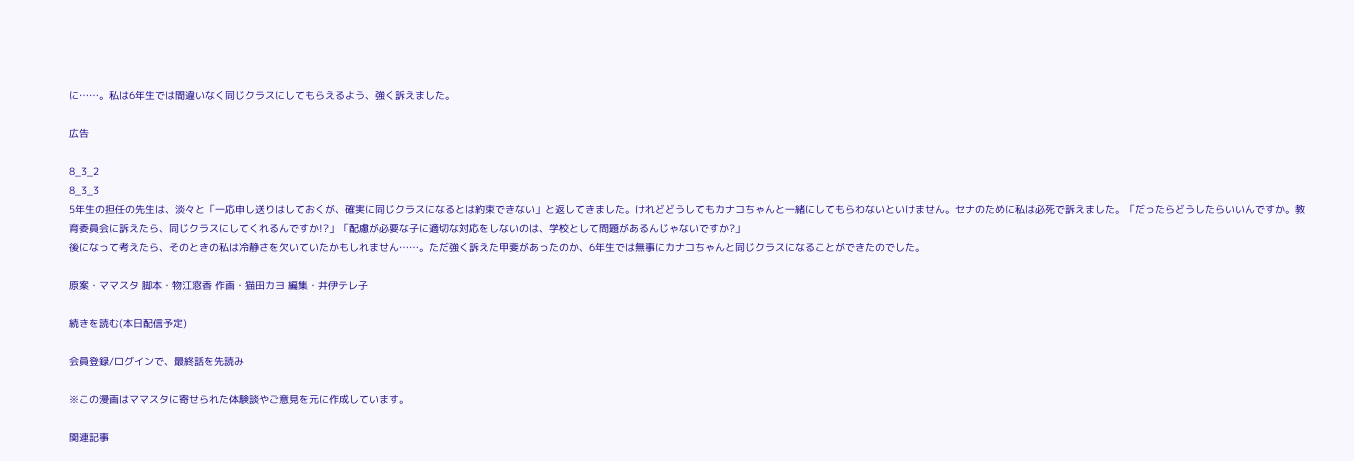に……。私は6年生では間違いなく同じクラスにしてもらえるよう、強く訴えました。

広告

8_3_2
8_3_3
5年生の担任の先生は、淡々と「一応申し送りはしておくが、確実に同じクラスになるとは約束できない」と返してきました。けれどどうしてもカナコちゃんと一緒にしてもらわないといけません。セナのために私は必死で訴えました。「だったらどうしたらいいんですか。教育委員会に訴えたら、同じクラスにしてくれるんですか!?」「配慮が必要な子に適切な対応をしないのは、学校として問題があるんじゃないですか?」
後になって考えたら、そのときの私は冷静さを欠いていたかもしれません……。ただ強く訴えた甲斐があったのか、6年生では無事にカナコちゃんと同じクラスになることができたのでした。

原案・ママスタ 脚本・物江窓香 作画・猫田カヨ 編集・井伊テレ子

続きを読む(本日配信予定)

会員登録/ログインで、最終話を先読み

※この漫画はママスタに寄せられた体験談やご意見を元に作成しています。

関連記事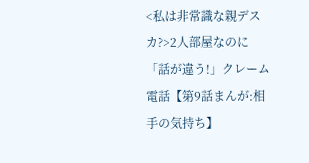<私は非常識な親デスカ?>2人部屋なのに「話が違う!」クレーム電話【第9話まんが:相手の気持ち】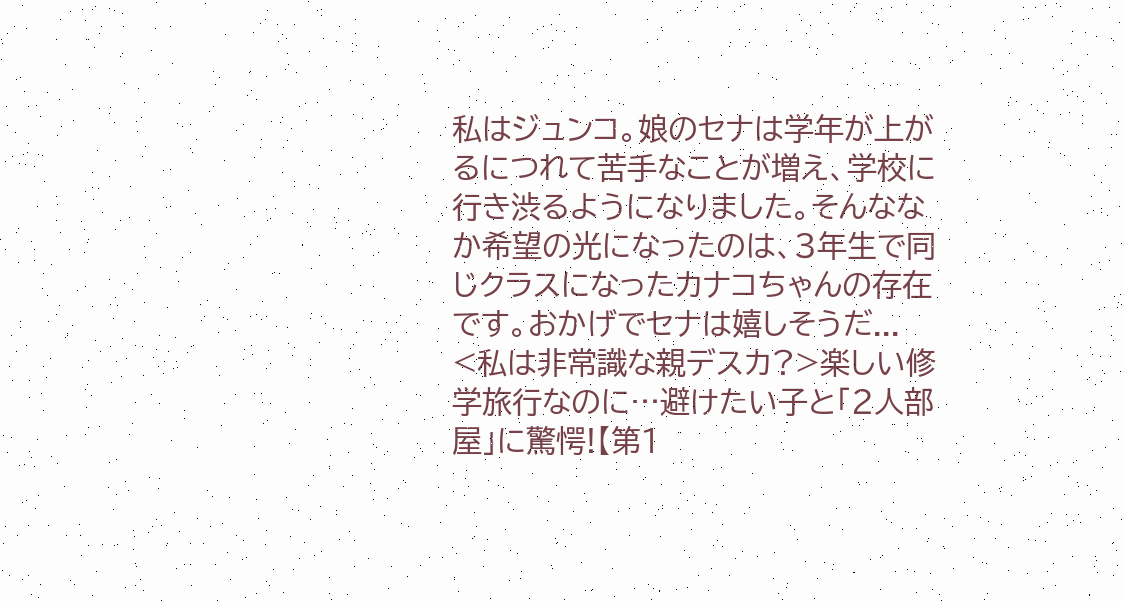私はジュンコ。娘のセナは学年が上がるにつれて苦手なことが増え、学校に行き渋るようになりました。そんななか希望の光になったのは、3年生で同じクラスになったカナコちゃんの存在です。おかげでセナは嬉しそうだ...
<私は非常識な親デスカ?>楽しい修学旅行なのに…避けたい子と「2人部屋」に驚愕!【第1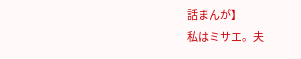話まんが】
私はミサエ。夫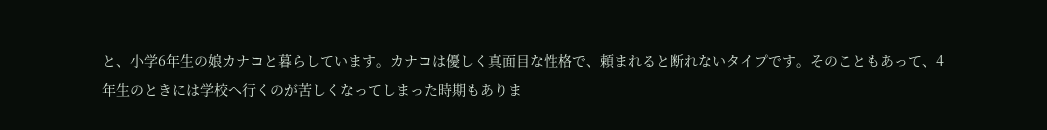と、小学6年生の娘カナコと暮らしています。カナコは優しく真面目な性格で、頼まれると断れないタイプです。そのこともあって、4年生のときには学校へ行くのが苦しくなってしまった時期もありま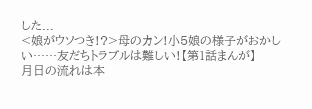した...
<娘がウソつき!?>母のカン!小5娘の様子がおかしい……友だちトラブルは難しい!【第1話まんが】
月日の流れは本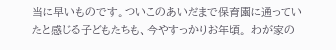当に早いものです。ついこのあいだまで保育園に通っていたと感じる子どもたちも、今やすっかりお年頃。 わが家の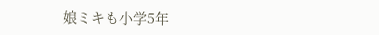娘ミキも小学5年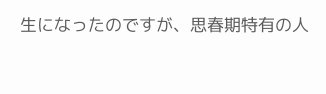生になったのですが、思春期特有の人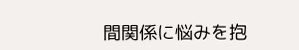間関係に悩みを抱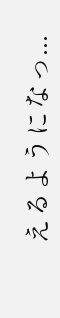えるようになっ...